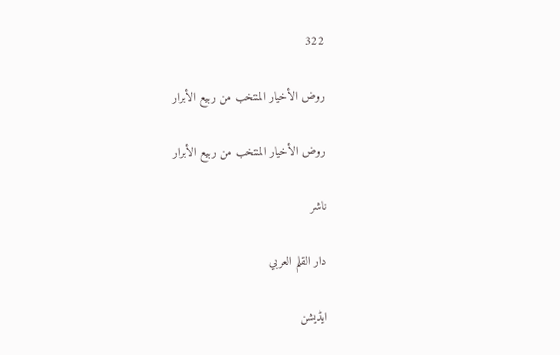322

روض الأخيار المنتخب من ربيع الأبرار

روض الأخيار المنتخب من ربيع الأبرار

ناشر

دار القلم العربي

ایڈیشن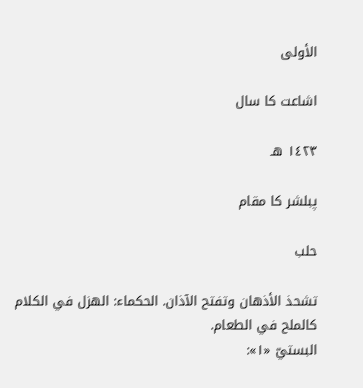الأولى

اشاعت کا سال

١٤٢٣ هـ

پبلشر کا مقام

حلب

تشحذ الأذهان وتفتح الآذان. الحكماء: الهزل في الكلام كالملح في الطعام.
البستيّ «١»: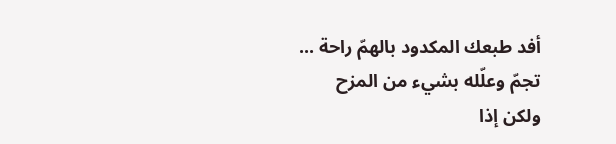أفد طبعك المكدود بالهمّ راحة ... تجمّ وعلّله بشيء من المزح
ولكن إذا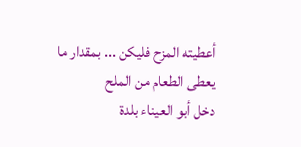أعطيته المزح فليكن ... بمقدار ما يعطى الطعام من الملح
دخل أبو العيناء بلدة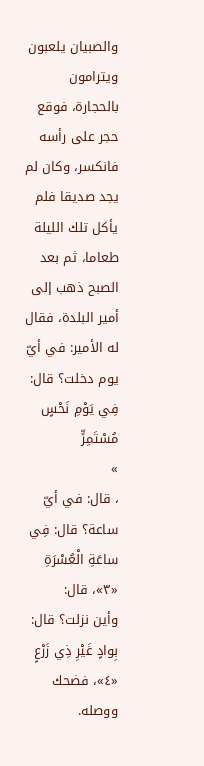والصبيان يلعبون ويترامون بالحجارة، فوقع حجر على رأسه فانكسر، وكان لم يجد صديقا فلم يأكل تلك الليلة طعاما، ثم بعد الصبح ذهب إلى أمير البلدة، فقال له الأمير: في أيّ يوم دخلت؟ قال: فِي يَوْمِ نَحْسٍ مُسْتَمِرٍّ
»
، قال: في أيّ ساعة؟ قال: فِي ساعَةِ الْعُسْرَةِ
«٣»، قال:
وأين نزلت؟ قال: بِوادٍ غَيْرِ ذِي زَرْعٍ
«٤»، فضحك ووصله.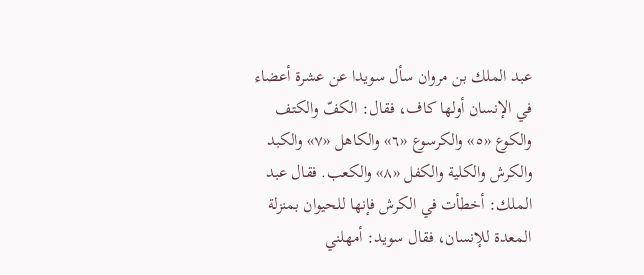عبد الملك بن مروان سأل سويدا عن عشرة أعضاء في الإنسان أولها كاف، فقال: الكفّ والكتف والكوع «٥» والكرسوع «٦» والكاهل «٧» والكبد والكرش والكلية والكفل «٨» والكعب. فقال عبد الملك: أخطأت في الكرش فإنها للحيوان بمنزلة المعدة للإنسان، فقال سويد: أمهلني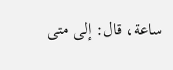ساعة، قال: إلى متى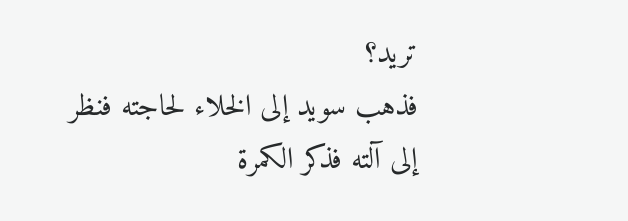تريد؟
فذهب سويد إلى الخلاء لحاجته فنظر إلى آلته فذكر الكمرة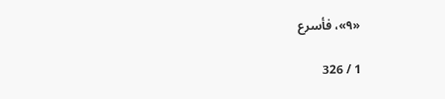«٩»، فأسرع

1 / 326